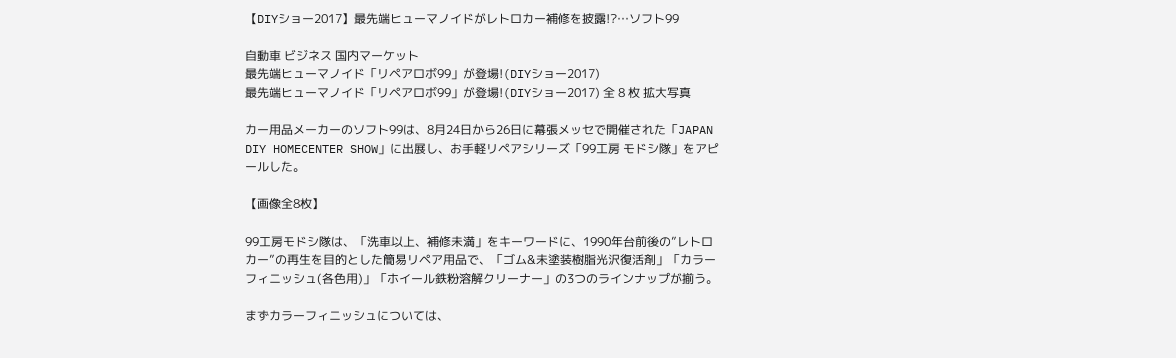【DIYショー2017】最先端ヒューマノイドがレトロカー補修を披露!?…ソフト99

自動車 ビジネス 国内マーケット
最先端ヒューマノイド「リペアロボ99」が登場!(DIYショー2017)
最先端ヒューマノイド「リペアロボ99」が登場!(DIYショー2017) 全 8 枚 拡大写真

カー用品メーカーのソフト99は、8月24日から26日に幕張メッセで開催された「JAPAN DIY HOMECENTER SHOW」に出展し、お手軽リペアシリーズ「99工房 モドシ隊」をアピールした。

【画像全8枚】

99工房モドシ隊は、「洗車以上、補修未満」をキーワードに、1990年台前後の”レトロカー”の再生を目的とした簡易リペア用品で、「ゴム&未塗装樹脂光沢復活剤」「カラーフィニッシュ(各色用)」「ホイール鉄粉溶解クリーナー」の3つのラインナップが揃う。

まずカラーフィニッシュについては、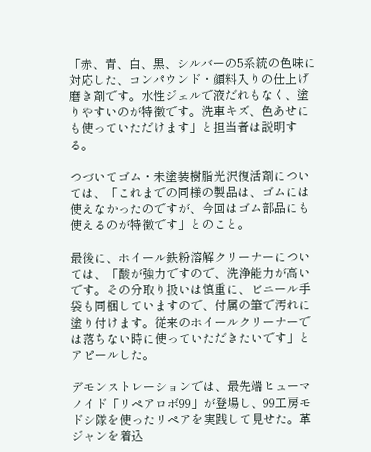「赤、青、白、黒、シルバーの5系統の色味に対応した、コンパウンド・顔料入りの仕上げ磨き剤です。水性ジェルで液だれもなく、塗りやすいのが特徴です。洗車キズ、色あせにも使っていただけます」と担当者は説明する。

つづいてゴム・未塗装樹脂光沢復活剤については、「これまでの同様の製品は、ゴムには使えなかったのですが、今回はゴム部品にも使えるのが特徴です」とのこと。

最後に、ホイール鉄粉溶解クリーナーについては、「酸が強力ですので、洗浄能力が高いです。その分取り扱いは慎重に、ビニール手袋も同梱していますので、付属の筆で汚れに塗り付けます。従来のホイールクリーナーでは落ちない時に使っていただきたいです」とアピールした。

デモンストレーションでは、最先端ヒューマノイド「リペアロボ99」が登場し、99工房モドシ隊を使ったリペアを実践して見せた。革ジャンを着込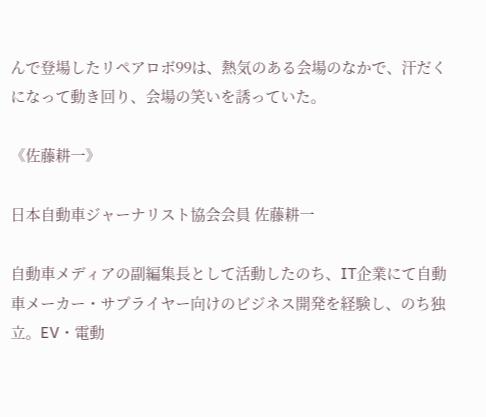んで登場したリペアロボ99は、熱気のある会場のなかで、汗だくになって動き回り、会場の笑いを誘っていた。

《佐藤耕一》

日本自動車ジャーナリスト協会会員 佐藤耕一

自動車メディアの副編集長として活動したのち、IT企業にて自動車メーカー・サプライヤー向けのビジネス開発を経験し、のち独立。EV・電動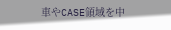車やCASE領域を中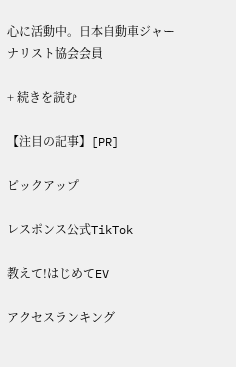心に活動中。日本自動車ジャーナリスト協会会員

+ 続きを読む

【注目の記事】[PR]

ピックアップ

レスポンス公式TikTok

教えて!はじめてEV

アクセスランキング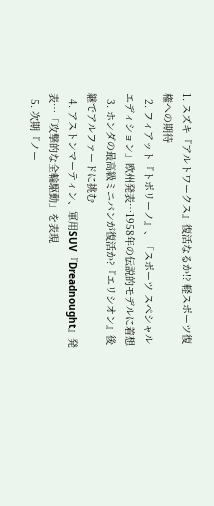1. スズキ『アルトワークス』復活なるか!? 軽スポーツ復権への期待
  2. フィアット『トポリーノ』、「スポーツ スペシャルエディション」欧州発表…1958年の伝説的モデルに着想
  3. ホンダの最高級ミニバンが復活か?『エリシオン』後継でアルファードに挑む
  4. アストンマーティン、軍用SUV『Dreadnought』発表…「攻撃的な全輪駆動」を表現
  5. 次期『ノー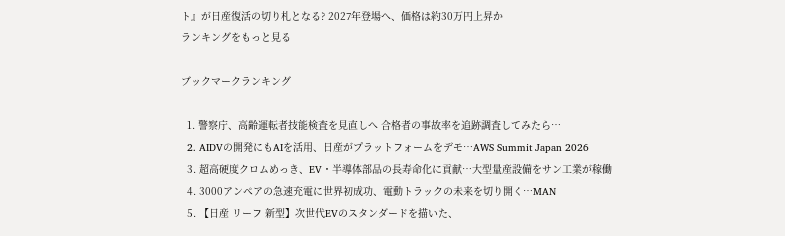ト』が日産復活の切り札となる? 2027年登場へ、価格は約30万円上昇か
ランキングをもっと見る

ブックマークランキング

  1. 警察庁、高齢運転者技能検査を見直しへ 合格者の事故率を追跡調査してみたら…
  2. AIDVの開発にもAIを活用、日産がプラットフォームをデモ…AWS Summit Japan 2026
  3. 超高硬度クロムめっき、EV・半導体部品の長寿命化に貢献…大型量産設備をサン工業が稼働
  4. 3000アンペアの急速充電に世界初成功、電動トラックの未来を切り開く…MAN
  5. 【日産 リーフ 新型】次世代EVのスタンダードを描いた、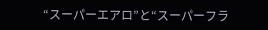“スーパーエアロ”と“スーパーフラ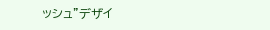ッシュ”デザイ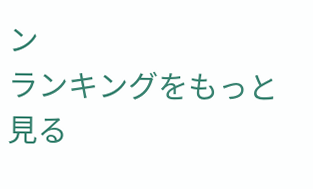ン
ランキングをもっと見る